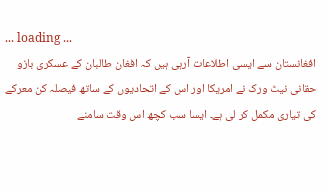... loading ...
افغانستان سے ایسی اطلاعات آرہی ہیں کہ افغان طالبان کے عسکری بازو حقانی نیٹ ورک نے امریکا اور اس کے اتحادیوں کے ساتھ فیصلہ کن معرکے کی تیاری مکمل کر لی ہے۔ ایسا سب کچھ اس وقت سامنے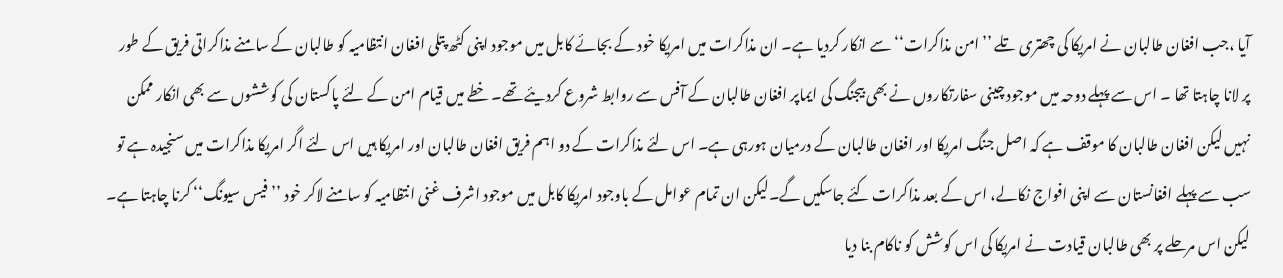آیا ،جب افغان طالبان نے امریکا کی چھتری تلے ’’امن مذاکرات‘‘ سے انکار کردیا ہے۔ ان مذاکرات میں امریکا خود کے بجائے کابل میں موجود اپنی کٹھ پتلی افغان انتظامیہ کو طالبان کے سامنے مذاکراتی فریق کے طور پر لانا چاہتا تھا ۔ اس سے پہلے دوحہ میں موجود چینی سفارتکاروں نے بھی بیجنگ کی ایماپر افغان طالبان کے آفس سے روابط شروع کردیئے تھے۔ خطے میں قیام امن کے لئے پاکستان کی کوششوں سے بھی انکار ممکن نہیں لیکن افغان طالبان کا موقف ہے کہ اصل جنگ امریکا اور افغان طالبان کے درمیان ہورہی ہے۔ اس لئے مذاکرات کے دو اہم فریق افغان طالبان اور امریکا ہیں اس لئے اگر امریکا مذاکرات میں سنجیدہ ہے تو سب سے پہلے افغانستان سے اپنی افواج نکالے، اس کے بعد مذاکرات کئے جاسکیں گے۔لیکن ان تمام عوامل کے باوجود امریکا کابل میں موجود اشرف غنی انتظامیہ کو سامنے لاکر خود ’’فیس سیونگ‘‘ کرنا چاہتا ہے۔ لیکن اس مرحلے پر بھی طالبان قیادت نے امریکا کی اس کوشش کو ناکام بنا دیا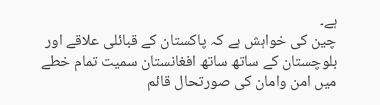ہے۔
چین کی خواہش ہے کہ پاکستان کے قبائلی علاقے اور بلوچستان کے ساتھ ساتھ افغانستان سمیت تمام خطے میں امن وامان کی صورتحال قائم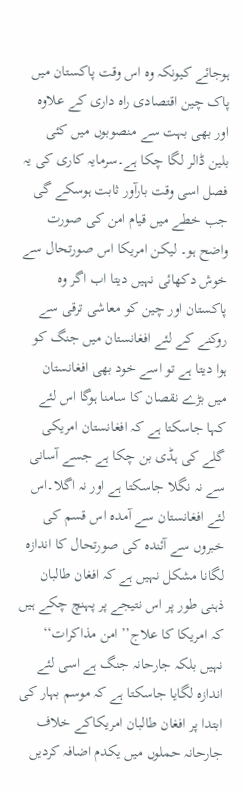ہوجائے کیونکہ وہ اس وقت پاکستان میں پاک چین اقتصادی راہ داری کے علاوہ اور بھی بہت سے منصوبوں میں کئی بلین ڈالر لگا چکا ہے۔سرمایہ کاری کی یہ فصل اسی وقت بارآور ثابت ہوسکے گی جب خطے میں قیام امن کی صورت واضح ہو۔ لیکن امریکا اس صورتحال سے خوش دکھائی نہیں دیتا اب اگر وہ پاکستان اور چین کو معاشی ترقی سے روکنے کے لئے افغانستان میں جنگ کو ہوا دیتا ہے تو اسے خود بھی افغانستان میں بڑے نقصان کا سامنا ہوگا اس لئے کہا جاسکتا ہے کہ افغانستان امریکی گلے کی ہڈی بن چکا ہے جسے آسانی سے نہ نگلا جاسکتا ہے اور نہ اگلا۔اس لئے افغانستان سے آمدہ اس قسم کی خبروں سے آئندہ کی صورتحال کا اندازہ لگانا مشکل نہیں ہے کہ افغان طالبان ذہنی طور پر اس نتیجے پر پہنچ چکے ہیں کہ امریکا کا علاج’’ امن مذاکرات‘‘ نہیں بلکہ جارحانہ جنگ ہے اسی لئے اندازہ لگایا جاسکتا ہے کہ موسم بہار کی ابتدا پر افغان طالبان امریکاکے خلاف جارحانہ حملوں میں یکدم اضافہ کردیں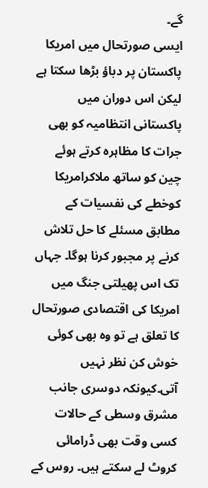گے۔
ایسی صورتحال میں امریکا پاکستان پر دباؤ بڑھا سکتا ہے لیکن اس دوران میں پاکستانی انتظامیہ کو بھی جرات کا مظاہرہ کرتے ہوئے چین کو ساتھ ملاکرامریکا کوخطے کی نفسیات کے مطابق مسئلے کا حل تلاش کرنے پر مجبور کرنا ہوگا۔ جہاں تک اس پھیلتی جنگ میں امریکا کی اقتصادی صورتحال کا تعلق ہے تو وہ بھی کوئی خوش کن نظر نہیں آتی۔کیونکہ دوسری جانب مشرق وسطی کے حالات کسی وقت بھی ڈرامائی کروٹ لے سکتے ہیں۔ روس کے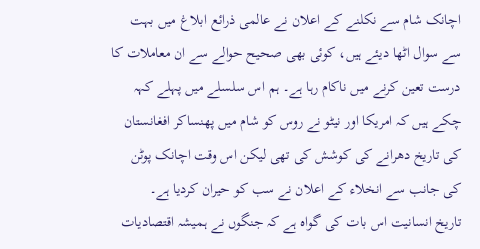اچانک شام سے نکلنے کے اعلان نے عالمی ذرائع ابلاغ میں بہت سے سوال اٹھا دیئے ہیں، کوئی بھی صحیح حوالے سے ان معاملات کا درست تعین کرنے میں ناکام رہا ہے۔ ہم اس سلسلے میں پہلے کہہ چکے ہیں کہ امریکا اور نیٹو نے روس کو شام میں پھنساکر افغانستان کی تاریخ دھرانے کی کوشش کی تھی لیکن اس وقت اچانک پوٹن کی جانب سے انخلاء کے اعلان نے سب کو حیران کردیا ہے۔
تاریخ انسانیت اس بات کی گواہ ہے کہ جنگوں نے ہمیشہ اقتصادیات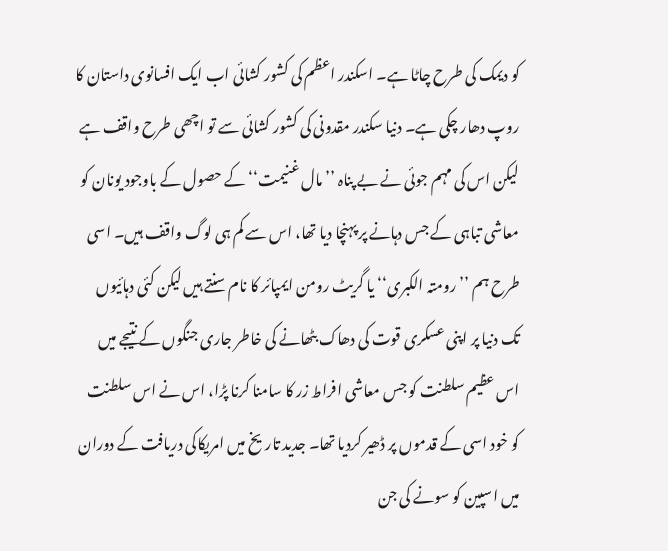کو دیمک کی طرح چاٹا ہے۔ اسکندر اعظم کی کشور کشائی اب ایک افسانوی داستان کا روپ دھار چکی ہے۔ دنیا سکندر مقدونی کی کشور کشائی سے تو اچھی طرح واقف ہے لیکن اس کی مہم جوئی نے بے پناہ ’’مال غنیمت‘‘ کے حصول کے باوجود یونان کو معاشی تباہی کے جس دہانے پر پہنچا دیا تھا، اس سے کم ہی لوگ واقف ہیں۔ اسی طرح ہم ’’رومتہ الکبری‘‘ یا گریٹ رومن ایمپائر کا نام سنتے ہیں لیکن کئی دہائیوں تک دنیا پر اپنی عسکری قوت کی دھاک بٹھانے کی خاطر جاری جنگوں کے نتیجے میں اس عظیم سلطنت کو جس معاشی افراط زر کا سامنا کرنا پڑا، اس نے اس سلطنت کو خود اسی کے قدموں پر ڈھیر کردیا تھا۔ جدید تاریخ میں امریکاکی دریافت کے دوران میں اسپین کو سونے کی جن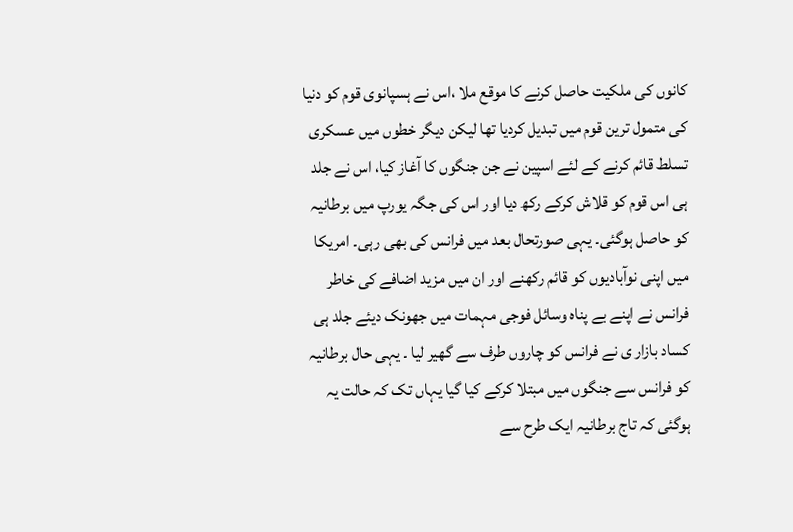کانوں کی ملکیت حاصل کرنے کا موقع ملا ،اس نے ہسپانوی قوم کو دنیا کی متمول ترین قوم میں تبدیل کردیا تھا لیکن دیگر خطوں میں عسکری تسلط قائم کرنے کے لئے اسپین نے جن جنگوں کا آغاز کیا، اس نے جلد ہی اس قوم کو قلاش کرکے رکھ دیا اور اس کی جگہ یورپ میں برطانیہ کو حاصل ہوگئی۔ یہی صورتحال بعد میں فرانس کی بھی رہی۔ امریکا میں اپنی نوآبادیوں کو قائم رکھنے اور ان میں مزید اضافے کی خاطر فرانس نے اپنے بے پناہ وسائل فوجی مہمات میں جھونک دیئے جلد ہی کساد بازار ی نے فرانس کو چاروں طرف سے گھیر لیا ۔ یہی حال برطانیہ کو فرانس سے جنگوں میں مبتلا کرکے کیا گیا یہاں تک کہ حالت یہ ہوگئی کہ تاج برطانیہ ایک طرح سے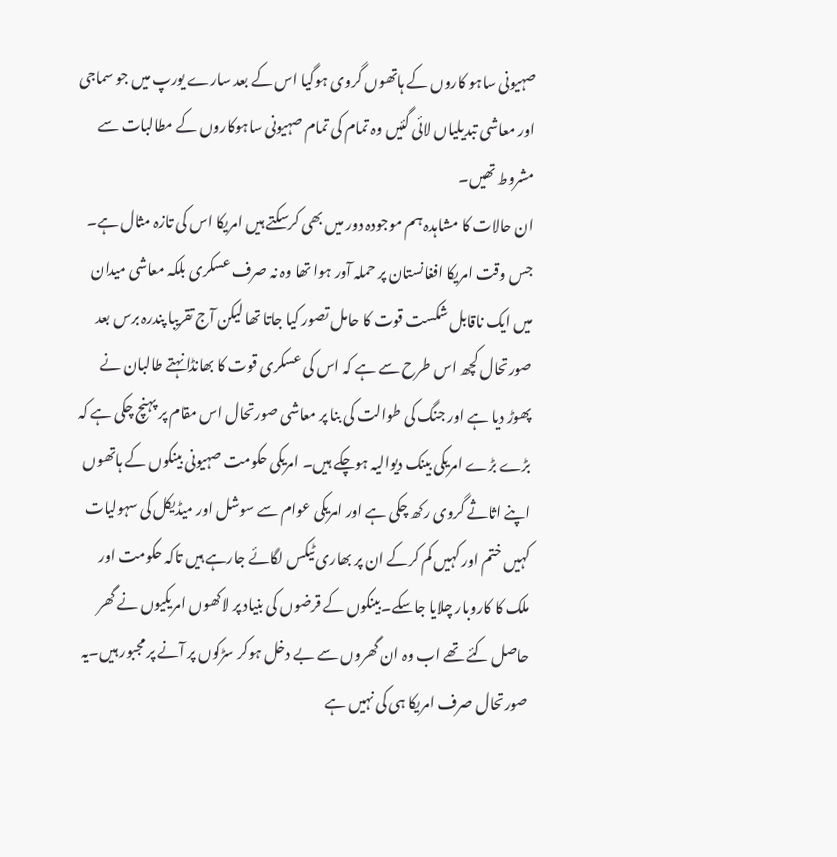صہیونی ساہو کاروں کے ہاتھوں گروی ہوگیا اس کے بعد سارے یورپ میں جو سماجی اور معاشی تبدیلیاں لائی گئیں وہ تمام کی تمام صہیونی ساہوکاروں کے مطالبات سے مشروط تھیں۔
ان حالات کا مشاہدہ ہم موجودہ دور میں بھی کرسکتے ہیں امریکا اس کی تازہ مثال ہے۔ جس وقت امریکا افغانستان پر حملہ آور ہوا تھا وہ نہ صرف عسکری بلکہ معاشی میدان میں ایک ناقابل شکست قوت کا حامل تصور کیا جاتا تھا لیکن آج تقریبا پندرہ برس بعد صورتحال کچھ اس طرح سے ہے کہ اس کی عسکری قوت کا بھانڈا نہتے طالبان نے پھوڑ دیا ہے اور جنگ کی طوالت کی بنا پر معاشی صورتحال اس مقام پر پہنچ چکی ہے کہ بڑے بڑے امریکی بینک دیوالیہ ہوچکے ہیں۔ امریکی حکومت صہیونی بینکوں کے ہاتھوں اپنے اثاثے گروی رکھ چکی ہے اور امریکی عوام سے سوشل اور میڈیکل کی سہولیات کہیں ختم اور کہیں کم کرکے ان پر بھاری ٹیکس لگائے جارہے ہیں تاکہ حکومت اور ملک کا کاروبار چلایا جاسکے۔بینکوں کے قرضوں کی بنیاد پر لاکھوں امریکیوں نے گھر حاصل کئے تھے اب وہ ان گھروں سے بے دخل ہوکر سڑکوں پر آنے پر مجبور ہیں۔یہ صورتحال صرف امریکا ہی کی نہیں ہے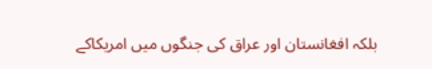بلکہ افغانستان اور عراق کی جنگوں میں امریکاکے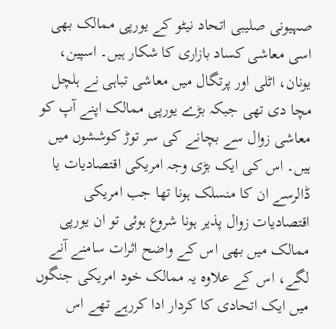صہیونی صلیبی اتحاد نیٹو کے یورپی ممالک بھی اسی معاشی کساد بازاری کا شکار ہیں۔ اسپین، یونان، اٹلی اور پرتگال میں معاشی تباہی نے ہلچل مچا دی تھی جبکہ بڑے یورپی ممالک اپنے آپ کو معاشی زوال سے بچانے کی سر توڑ کوششوں میں ہیں۔ اس کی ایک بڑی وجہ امریکی اقتصادیات یا ڈالرسے ان کا منسلک ہونا تھا جب امریکی اقتصادیات زوال پذیر ہونا شروع ہوئی تو ان یورپی ممالک میں بھی اس کے واضح اثرات سامنے آنے لگے، اس کے علاوہ یہ ممالک خود امریکی جنگوں میں ایک اتحادی کا کردار ادا کررہے تھے اس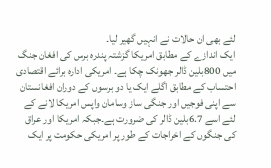لئے بھی ان حالات نے انہیں گھیر لیا۔
ایک اندازے کے مطابق امریکا گزشتہ پندرہ برس کی افغان جنگ میں 800بلین ڈالر جھونک چکا ہے۔ امریکی ادارہ برائے اقتصادی احتساب کے مطابق اگلے ایک یا دو برسوں کے دوران افغانستان سے اپنی فوجیں اور جنگی ساز وسامان واپس امریکا لانے کے لئے اسے 6.7بلین ڈالر کی ضرورت ہے۔جبکہ امریکا اور عراق کی جنگوں کے اخراجات کے طور پر امریکی حکومت پر ایک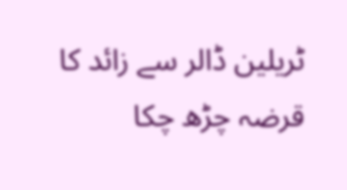ٹریلین ڈالر سے زائد کا قرضہ چڑھ چکا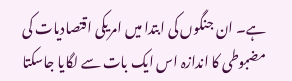ہے۔ ان جنگوں کی ابتدا میں امریکی اقتصادیات کی مضبوطی کا اندازہ اس ایک بات سے لگایا جاسکتا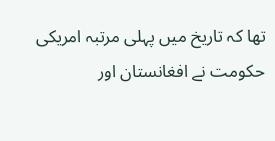تھا کہ تاریخ میں پہلی مرتبہ امریکی حکومت نے افغانستان اور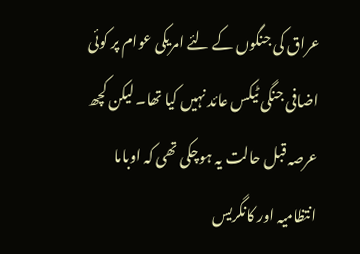عراق کی جنگوں کے لئے امریکی عوام پر کوئی اضافی جنگی ٹیکس عائد نہیں کیا تھا۔ لیکن کچھ عرصہ قبل حالت یہ ہوچکی تھی کہ اوباما انتظامیہ اور کانگریس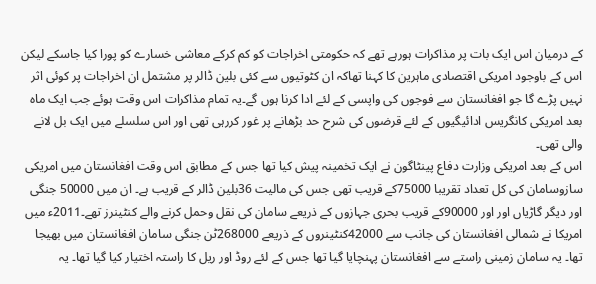کے درمیان اس ایک بات پر مذاکرات ہورہے تھے کہ حکومتی اخراجات کو کم کرکے معاشی خسارے کو پورا کیا جاسکے لیکن اس کے باوجود امریکی اقتصادی ماہرین کا کہنا تھاکہ ان کٹوتیوں سے کئی بلین ڈالر پر مشتمل ان اخراجات پر کوئی اثر نہیں پڑے گا جو افغانستان سے فوجوں کی واپسی کے لئے ادا کرنا ہوں گے۔یہ تمام مذاکرات اس وقت ہوئے جب ایک ماہ بعد امریکی کانگریس ادائیگیوں کے لئے قرضوں کی شرح حد بڑھانے پر غور کررہی تھی اور اس سلسلے میں ایک بل لانے والی تھی۔
اس کے بعد امریکی وزارت دفاع پینٹاگون نے ایک تخمینہ پیش کیا تھا جس کے مطابق اس وقت افغانستان میں امریکی سازوسامان کی کل تعداد تقریبا 75000کے قریب تھی جس کی مالیت 36بلین ڈالر کے قریب ہے۔ ان میں 50000 جنگی اور دیگر گاڑیاں اور اور 90000کے قریب بحری جہازوں کے ذریعے سامان کی نقل وحمل کرنے والے کنٹینرز تھے۔2011ء میں امریکا نے شمالی افغانستان کی جانب سے 42000کنٹینروں کے ذریعے 268000ٹن جنگی سامان افغانستان میں بھیجا تھا۔ یہ سامان زمینی راستے سے افغانستان پہنچایا گیا تھا جس کے لئے روڈ اور ریل کا راستہ اختیار کیا گیا تھا۔ یہ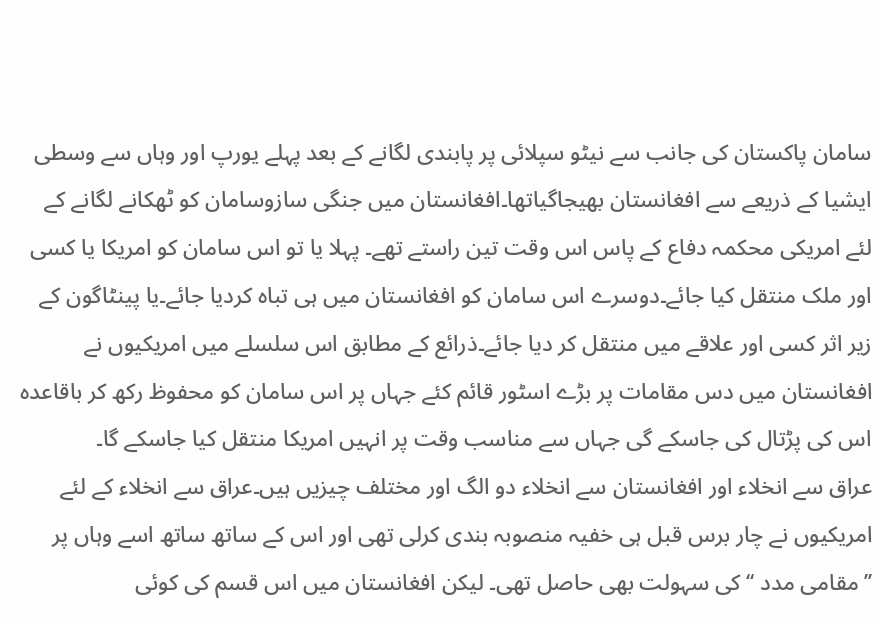سامان پاکستان کی جانب سے نیٹو سپلائی پر پابندی لگانے کے بعد پہلے یورپ اور وہاں سے وسطی ایشیا کے ذریعے سے افغانستان بھیجاگیاتھا۔افغانستان میں جنگی سازوسامان کو ٹھکانے لگانے کے لئے امریکی محکمہ دفاع کے پاس اس وقت تین راستے تھے۔ پہلا یا تو اس سامان کو امریکا یا کسی اور ملک منتقل کیا جائے۔دوسرے اس سامان کو افغانستان میں ہی تباہ کردیا جائے۔یا پینٹاگون کے زیر اثر کسی اور علاقے میں منتقل کر دیا جائے۔ذرائع کے مطابق اس سلسلے میں امریکیوں نے افغانستان میں دس مقامات پر بڑے اسٹور قائم کئے جہاں پر اس سامان کو محفوظ رکھ کر باقاعدہ اس کی پڑتال کی جاسکے گی جہاں سے مناسب وقت پر انہیں امریکا منتقل کیا جاسکے گا۔
عراق سے انخلاء اور افغانستان سے انخلاء دو الگ اور مختلف چیزیں ہیں۔عراق سے انخلاء کے لئے امریکیوں نے چار برس قبل ہی خفیہ منصوبہ بندی کرلی تھی اور اس کے ساتھ ساتھ اسے وہاں پر ’’مقامی مدد ‘‘ کی سہولت بھی حاصل تھی۔ لیکن افغانستان میں اس قسم کی کوئی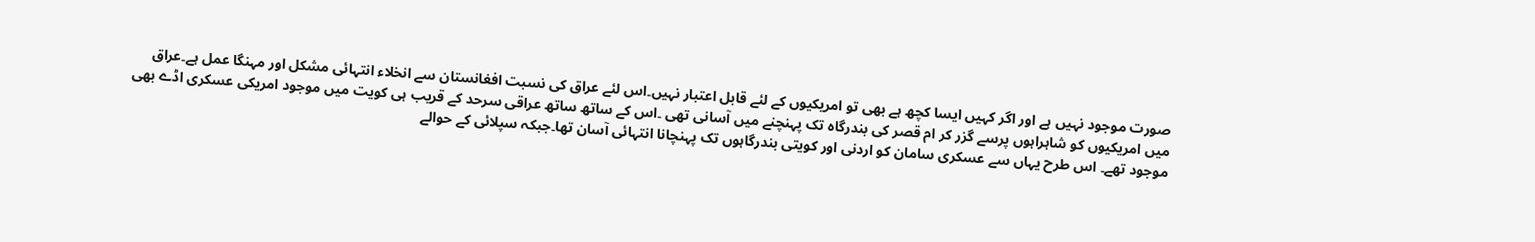صورت موجود نہیں ہے اور اگر کہیں ایسا کچھ ہے بھی تو امریکیوں کے لئے قابل اعتبار نہیں۔اس لئے عراق کی نسبت افغانستان سے انخلاء انتہائی مشکل اور مہنگا عمل ہے۔عراق میں امریکیوں کو شاہراہوں پرسے گزر کر ام قصر کی بندرگاہ تک پہنچنے میں آسانی تھی ۔اس کے ساتھ ساتھ عراقی سرحد کے قریب ہی کویت میں موجود امریکی عسکری اڈے بھی موجود تھے۔ اس طرح یہاں سے عسکری سامان کو اردنی اور کویتی بندرگاہوں تک پہنچانا انتہائی آسان تھا۔جبکہ سپلائی کے حوالے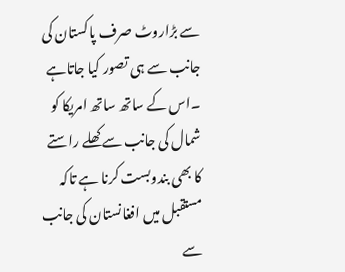سے بڑاروٹ صرف پاکستان کی جانب سے ہی تصور کیا جاتاہے ۔اس کے ساتھ ساتھ امریکا کو شمال کی جانب سے کھلے راستے کا بھی بندوبست کرنا ہے تاکہ مستقبل میں افغانستان کی جانب سے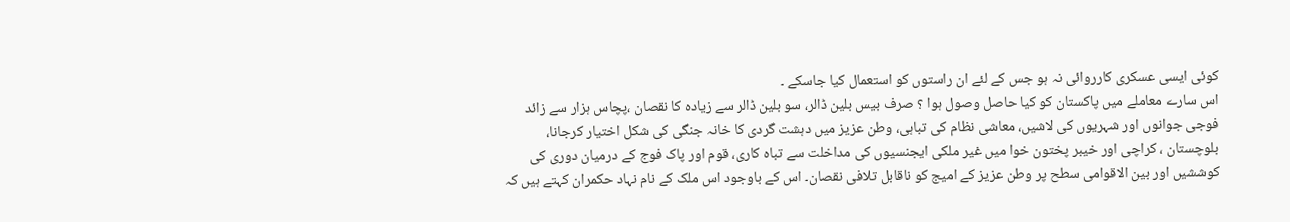کوئی ایسی عسکری کارروائی نہ ہو جس کے لئے ان راستوں کو استعمال کیا جاسکے ۔
اس سارے معاملے میں پاکستان کو کیا حاصل وصول ہوا ؟ صرف بیس بلین ڈالر، سو بلین ڈالر سے زیادہ کا نقصان ،پچاس ہزار سے زائد فوجی جوانوں اور شہریوں کی لاشیں، معاشی نظام کی تباہی، وطن عزیز میں دہشت گردی کا خانہ جنگی کی شکل اختیار کرجانا، بلوچستان ، کراچی اور خیبر پختون خوا میں غیر ملکی ایجنسیوں کی مداخلت سے تباہ کاری، قوم اور پاک فوج کے درمیان دوری کی کوششیں اور بین الاقوامی سطح پر وطن عزیز کے امیج کو ناقابل تلافی نقصان۔ اس کے باوجود اس ملک کے نام نہاد حکمران کہتے ہیں کہ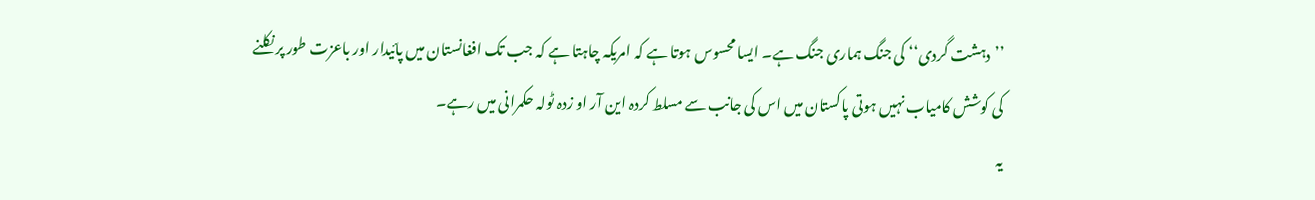’’دہشت گردی‘‘ کی جنگ ہماری جنگ ہے۔ ایسا محسوس ہوتا ہے کہ امریکہ چاہتا ہے کہ جب تک افغانستان میں پائیدار اور باعزت طور پر نکلنے کی کوشش کامیاب نہیں ہوتی پاکستان میں اس کی جانب سے مسلط کردہ این آر او زدہ ٹولہ حکمرانی میں رہے۔
یہ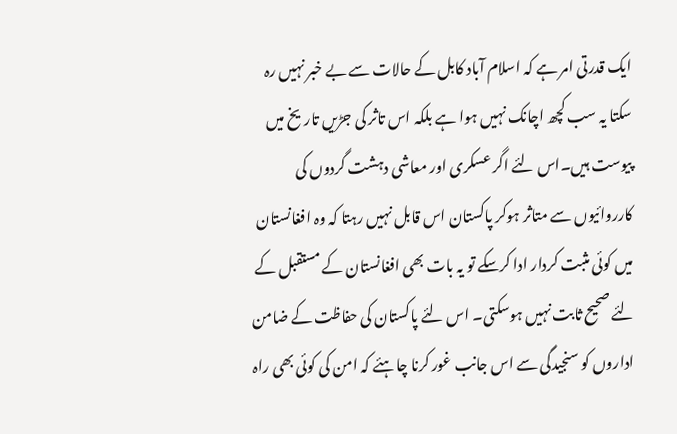ایک قدرتی امر ہے کہ اسلام آباد کابل کے حالات سے بے خبر نہیں رہ سکتا یہ سب کچھ اچانک نہیں ہوا ہے بلکہ اس تاثر کی جڑیں تاریخ میں پیوست ہیں۔اس لئے اگر عسکری اور معاشی دہشت گردوں کی کارروائیوں سے متاثر ہوکر پاکستان اس قابل نہیں رہتا کہ وہ افغانستان میں کوئی مثبت کردار ادا کرسکے تو یہ بات بھی افغانستان کے مستقبل کے لئے صحیح ثابت نہیں ہوسکتی۔ اس لئے پاکستان کی حفاظت کے ضامن اداروں کو سنجیدگی سے اس جانب غور کرنا چاہئے کہ امن کی کوئی بھی راہ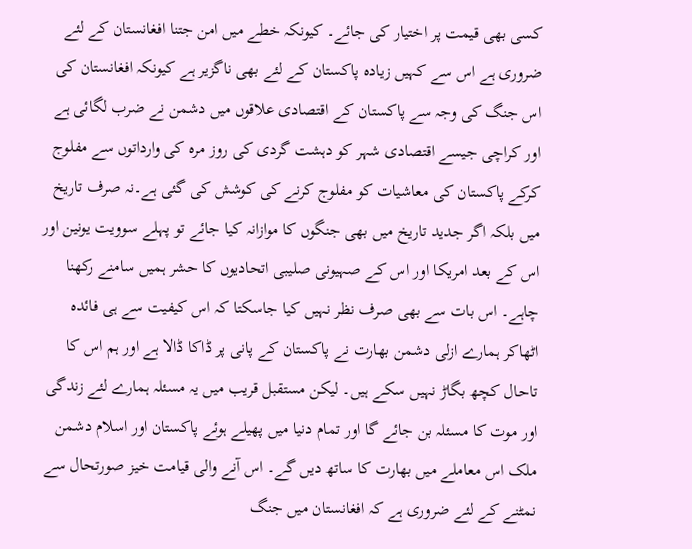کسی بھی قیمت پر اختیار کی جائے۔ کیونکہ خطے میں امن جتنا افغانستان کے لئے ضروری ہے اس سے کہیں زیادہ پاکستان کے لئے بھی ناگزیر ہے کیونکہ افغانستان کی اس جنگ کی وجہ سے پاکستان کے اقتصادی علاقوں میں دشمن نے ضرب لگائی ہے اور کراچی جیسے اقتصادی شہر کو دہشت گردی کی روز مرہ کی وارداتوں سے مفلوج کرکے پاکستان کی معاشیات کو مفلوج کرنے کی کوشش کی گئی ہے۔نہ صرف تاریخ میں بلکہ اگر جدید تاریخ میں بھی جنگوں کا موازانہ کیا جائے تو پہلے سوویت یونین اور اس کے بعد امریکا اور اس کے صہیونی صلیبی اتحادیوں کا حشر ہمیں سامنے رکھنا چاہے۔ اس بات سے بھی صرف نظر نہیں کیا جاسکتا کہ اس کیفیت سے ہی فائدہ اٹھاکر ہمارے ازلی دشمن بھارت نے پاکستان کے پانی پر ڈاکا ڈالا ہے اور ہم اس کا تاحال کچھ بگاڑ نہیں سکے ہیں۔ لیکن مستقبل قریب میں یہ مسئلہ ہمارے لئے زندگی اور موت کا مسئلہ بن جائے گا اور تمام دنیا میں پھیلے ہوئے پاکستان اور اسلام دشمن ملک اس معاملے میں بھارت کا ساتھ دیں گے۔ اس آنے والی قیامت خیز صورتحال سے نمٹنے کے لئے ضروری ہے کہ افغانستان میں جنگ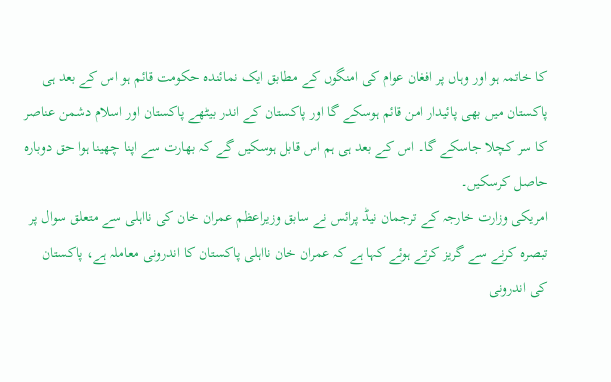کا خاتمہ ہو اور وہاں پر افغان عوام کی امنگوں کے مطابق ایک نمائندہ حکومت قائم ہو اس کے بعد ہی پاکستان میں بھی پائیدار امن قائم ہوسکے گا اور پاکستان کے اندر بیٹھے پاکستان اور اسلام دشمن عناصر کا سر کچلا جاسکے گا۔ اس کے بعد ہی ہم اس قابل ہوسکیں گے کہ بھارت سے اپنا چھینا ہوا حق دوبارہ حاصل کرسکیں۔
امریکی وزارت خارجہ کے ترجمان نیڈ پرائس نے سابق وزیراعظم عمران خان کی نااہلی سے متعلق سوال پر تبصرہ کرنے سے گریز کرتے ہوئے کہا ہے کہ عمران خان نااہلی پاکستان کا اندرونی معاملہ ہے، پاکستان کی اندرونی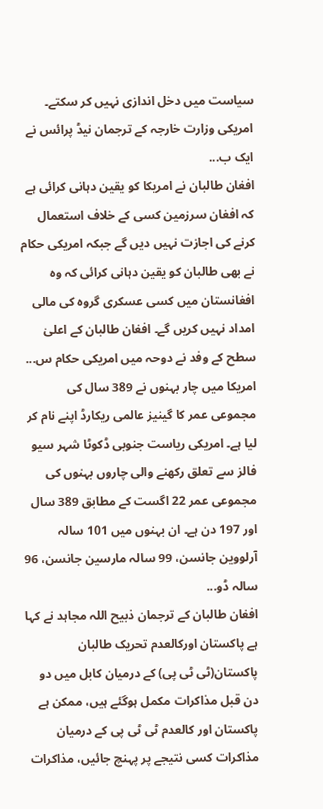سیاست میں دخل اندازی نہیں کر سکتے۔ امریکی وزارت خارجہ کے ترجمان نیڈ پرائس نے ایک ب...
افغان طالبان نے امریکا کو یقین دہانی کرائی ہے کہ افغان سرزمین کسی کے خلاف استعمال کرنے کی اجازت نہیں دیں گے جبکہ امریکی حکام نے بھی طالبان کو یقین دہانی کرائی کہ وہ افغانستان میں کسی عسکری گروہ کی مالی امداد نہیں کریں گے۔ افغان طالبان کے اعلیٰ سطح کے وفد نے دوحہ میں امریکی حکام س...
امریکا میں چار بہنوں نے 389 سال کی مجموعی عمر کا گینیز عالمی ریکارڈ اپنے نام کر لیا ہے۔ امریکی ریاست جنوبی ڈکوٹا شہر سیو فالز سے تعلق رکھنے والی چاروں بہنوں کی مجموعی عمر 22 اگست کے مطابق 389 سال اور 197 دن ہے۔ ان بہنوں میں 101 سالہ آرلووین جانسن، 99 سالہ مارسین جانسن، 96 سالہ ڈو...
افغان طالبان کے ترجمان ذبیح اللہ مجاہد نے کہا ہے پاکستان اورکالعدم تحریک طالبان پاکستان(ٹی ٹی پی) کے درمیان کابل میں دو دن قبل مذاکرات مکمل ہوگئے ہیں، ممکن ہے پاکستان اور کالعدم ٹی ٹی پی کے درمیان مذاکرات کسی نتیجے پر پہنچ جائیں، مذاکرات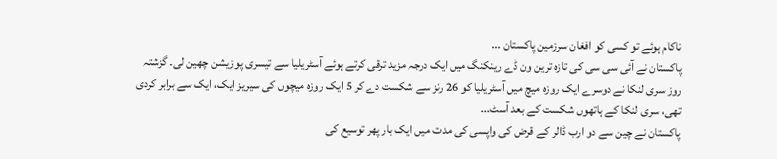ناکام ہوئے تو کسی کو افغان سرزمین پاکستان ...
پاکستان نے آئی سی سی کی تازہ ترین ون ڈے رینکنگ میں ایک درجہ مزید ترقی کرتے ہوئے آسٹریلیا سے تیسری پوزیشن چھین لی۔ گزشتہ روز سری لنکا نے دوسرے ایک روزہ میچ میں آسٹریلیا کو 26 رنز سے شکست دے کر 5 ایک روزہ میچوں کی سیریز ایک، ایک سے برابر کردی تھی، سری لنکا کے ہاتھوں شکست کے بعد آسٹ...
پاکستان نے چین سے دو ارب ڈالر کے قرض کی واپسی کی مدت میں ایک بار پھر توسیع کی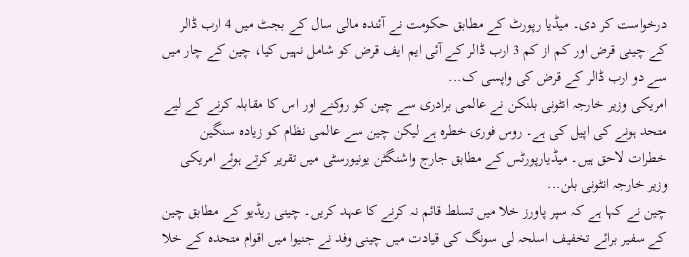درخواست کر دی۔ میڈیا رپورٹ کے مطابق حکومت نے آئندہ مالی سال کے بجٹ میں 4 ارب ڈالر کے چینی قرض اور کم از کم 3 ارب ڈالر کے آئی ایم ایف قرض کو شامل نہیں کیا، چین کے چار میں سے دو ارب ڈالر کے قرض کی واپسی ک...
امریکی وزیر خارجہ انٹونی بلنکن نے عالمی برادری سے چین کو روکنے اور اس کا مقابلہ کرنے کے لیے متحد ہونے کی اپیل کی ہے۔ روس فوری خطرہ ہے لیکن چین سے عالمی نظام کو زیادہ سنگین خطرات لاحق ہیں۔ میڈیارپورٹس کے مطابق جارج واشنگٹن یونیورسٹی میں تقریر کرتے ہوئے امریکی وزیر خارجہ انٹونی بلن...
چین نے کہا ہے کہ سپر پاورز خلا میں تسلط قائم نہ کرنے کا عہد کریں۔ چینی ریڈیو کے مطابق چین کے سفیر برائے تخفیف اسلحہ لی سونگ کی قیادت میں چینی وفد نے جنیوا میں اقوام متحدہ کے خلا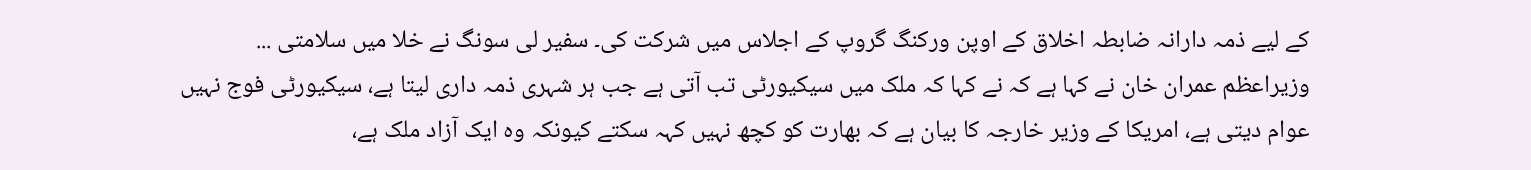کے لیے ذمہ دارانہ ضابطہ اخلاق کے اوپن ورکنگ گروپ کے اجلاس میں شرکت کی۔ سفیر لی سونگ نے خلا میں سلامتی ...
وزیراعظم عمران خان نے کہا ہے کہ نے کہا کہ ملک میں سیکیورٹی تب آتی ہے جب ہر شہری ذمہ داری لیتا ہے، سیکیورٹی فوج نہیں عوام دیتی ہے، امریکا کے وزیر خارجہ کا بیان ہے کہ بھارت کو کچھ نہیں کہہ سکتے کیونکہ وہ ایک آزاد ملک ہے،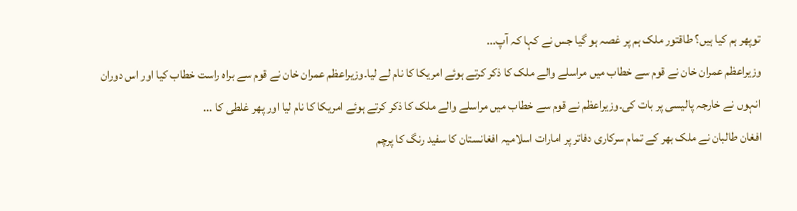توپھر ہم کیا ہیں؟ طاقتور ملک ہم پر غصہ ہو گیا جس نے کہا کہ آپ...
وزیراعظم عمران خان نے قوم سے خطاب میں مراسلے والے ملک کا ذکر کرتے ہوئے امریکا کا نام لے لیا۔وزیراعظم عمران خان نے قوم سے براہ راست خطاب کیا اور اس دوران انہوں نے خارجہ پالیسی پر بات کی۔وزیراعظم نے قوم سے خطاب میں مراسلے والے ملک کا ذکر کرتے ہوئے امریکا کا نام لیا اور پھر غلطی کا ...
افغان طالبان نے ملک بھر کے تمام سرکاری دفاتر پر امارات اسلامیہ افغانستان کا سفید رنگ کا پرچم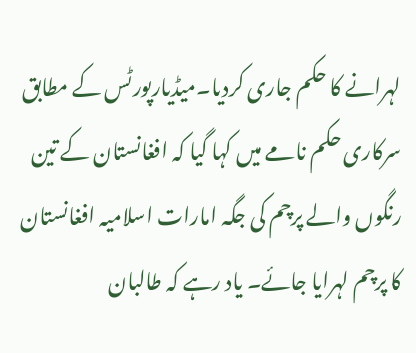لہرانے کا حکم جاری کردیا۔میڈیارپورٹس کے مطابق سرکاری حکم نامے میں کہا گیا کہ افغانستان کے تین رنگوں والے پرچم کی جگہ امارات اسلامیہ افغانستان کا پرچم لہرایا جائے۔ یاد رہے کہ طالبان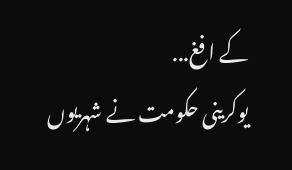کے افغ...
یوکرینی حکومت نے شہریوں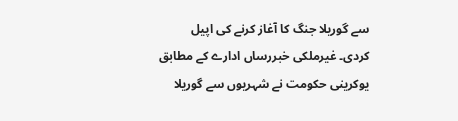سے گوریلا جنگ کا آغاز کرنے کی اپیل کردی۔ غیرملکی خبررساں ادارے کے مطابق یوکرینی حکومت نے شہریوں سے گوریلا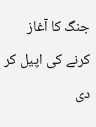جنگ کا آغاز کرنے کی اپیل کر دی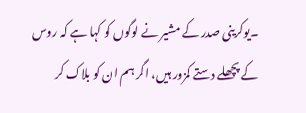۔یوکرینی صدر کے مشیر نے لوگوں کو کہا ہے کہ روس کے پچھلے دستے کمزور ہیں، اگر ہم ان کو بلاک کر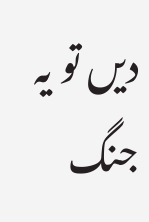دیں تو یہ جنگ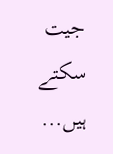جیت سکتے ہیں...